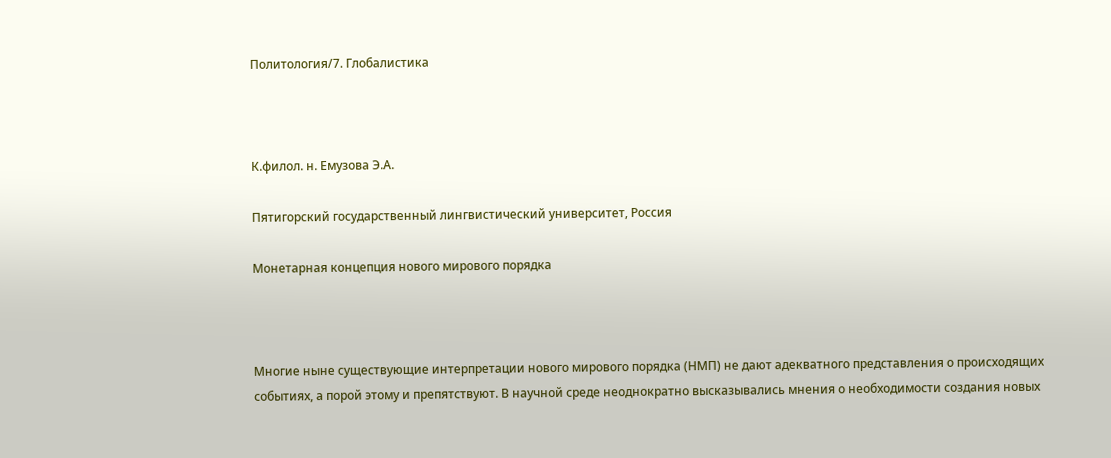Политология/7. Глобалистика



К.филол. н. Емузова Э.А.

Пятигорский государственный лингвистический университет, Россия

Монетарная концепция нового мирового порядка



Многие ныне существующие интерпретации нового мирового порядка (НМП) не дают адекватного представления о происходящих событиях, а порой этому и препятствуют. В научной среде неоднократно высказывались мнения о необходимости создания новых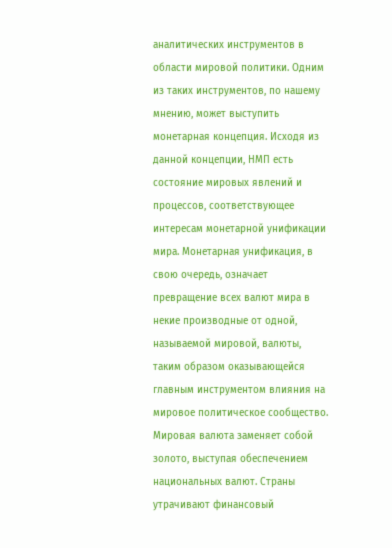аналитических инструментов в области мировой политики. Одним из таких инструментов, по нашему мнению, может выступить монетарная концепция. Исходя из данной концепции, НМП есть состояние мировых явлений и процессов, соответствующее интересам монетарной унификации мира. Монетарная унификация, в свою очередь, означает превращение всех валют мира в некие производные от одной, называемой мировой, валюты, таким образом оказывающейся главным инструментом влияния на мировое политическое сообщество. Мировая валюта заменяет собой золото, выступая обеспечением национальных валют. Страны утрачивают финансовый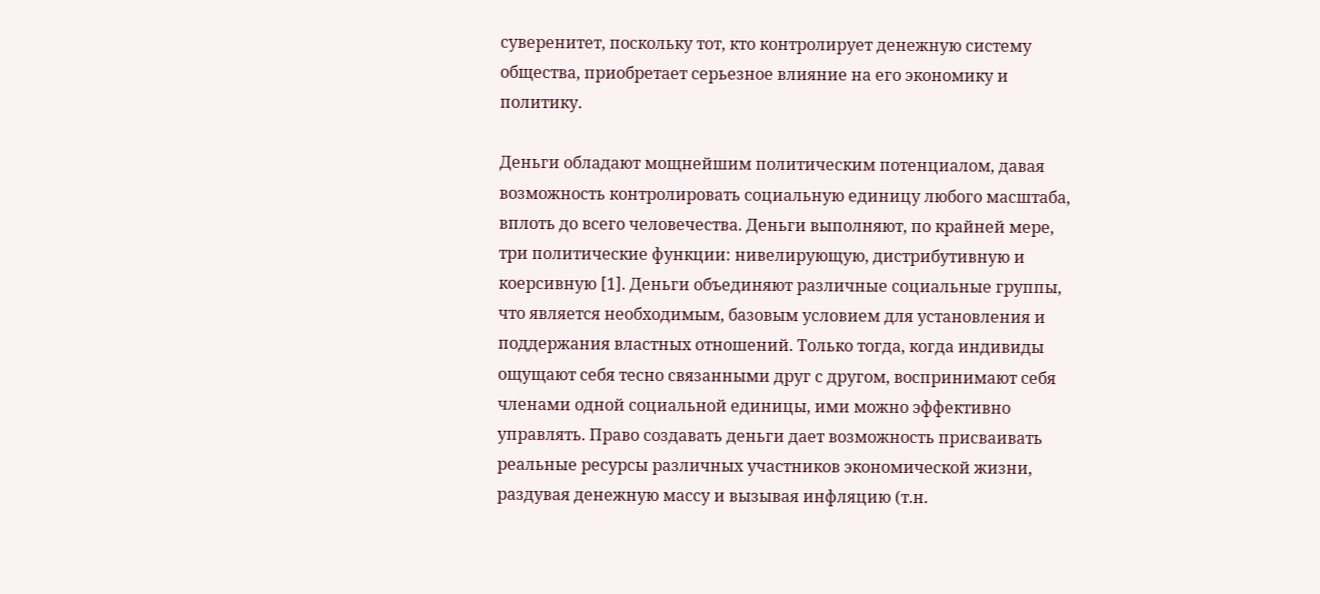суверенитет, поскольку тот, кто контролирует денежную систему общества, приобретает серьезное влияние на его экономику и политику.

Деньги обладают мощнейшим политическим потенциалом, давая возможность контролировать социальную единицу любого масштаба, вплоть до всего человечества. Деньги выполняют, по крайней мере, три политические функции: нивелирующую, дистрибутивную и коерсивную [1]. Деньги объединяют различные социальные группы, что является необходимым, базовым условием для установления и поддержания властных отношений. Только тогда, когда индивиды ощущают себя тесно связанными друг с другом, воспринимают себя членами одной социальной единицы, ими можно эффективно управлять. Право создавать деньги дает возможность присваивать реальные ресурсы различных участников экономической жизни, раздувая денежную массу и вызывая инфляцию (т.н.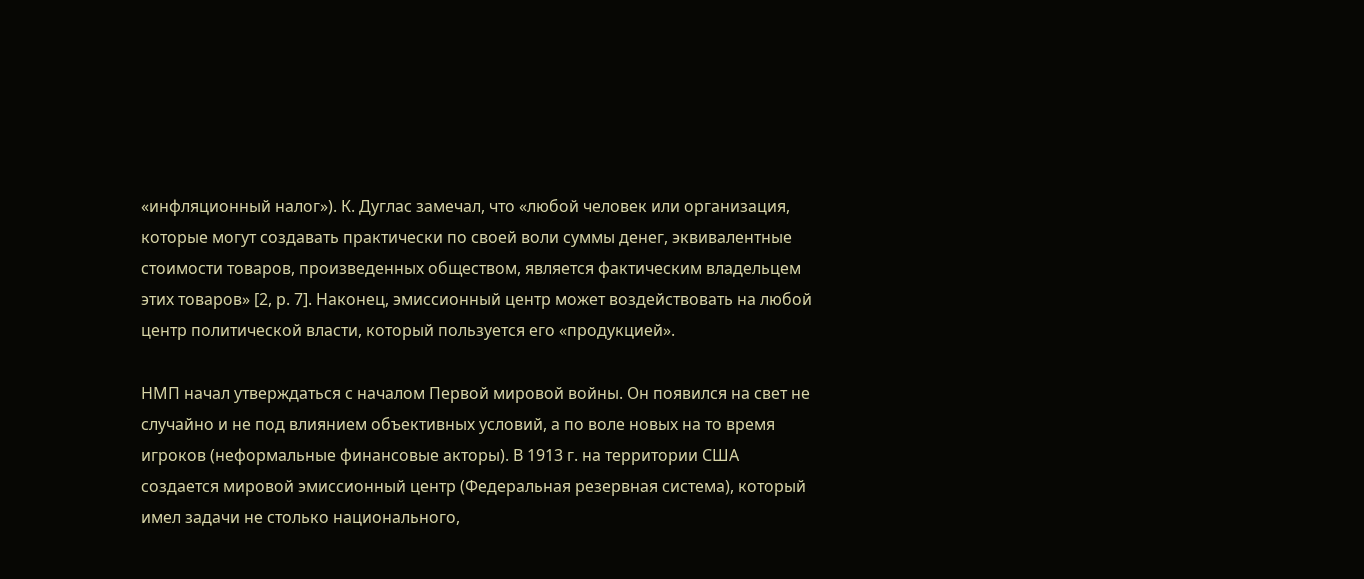«инфляционный налог»). К. Дуглас замечал, что «любой человек или организация, которые могут создавать практически по своей воли суммы денег, эквивалентные стоимости товаров, произведенных обществом, является фактическим владельцем этих товаров» [2, p. 7]. Наконец, эмиссионный центр может воздействовать на любой центр политической власти, который пользуется его «продукцией».

НМП начал утверждаться с началом Первой мировой войны. Он появился на свет не случайно и не под влиянием объективных условий, а по воле новых на то время игроков (неформальные финансовые акторы). В 1913 г. на территории США создается мировой эмиссионный центр (Федеральная резервная система), который имел задачи не столько национального,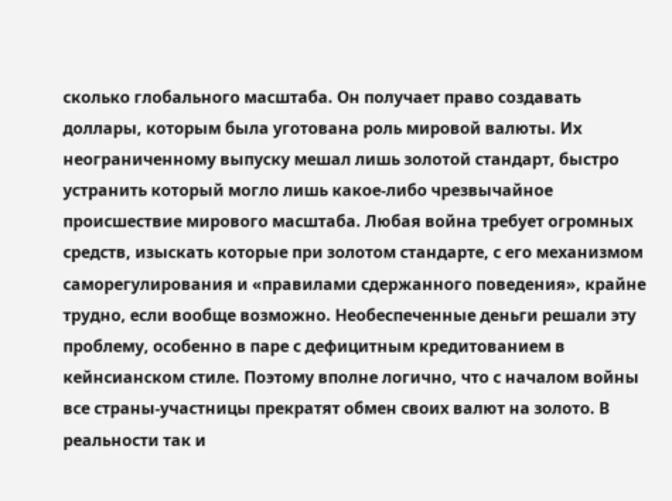сколько глобального масштаба. Он получает право создавать доллары, которым была уготована роль мировой валюты. Их неограниченному выпуску мешал лишь золотой стандарт, быстро устранить который могло лишь какое-либо чрезвычайное происшествие мирового масштаба. Любая война требует огромных средств, изыскать которые при золотом стандарте, с его механизмом саморегулирования и «правилами сдержанного поведения», крайне трудно, если вообще возможно. Необеспеченные деньги решали эту проблему, особенно в паре с дефицитным кредитованием в кейнсианском стиле. Поэтому вполне логично, что с началом войны все страны-участницы прекратят обмен своих валют на золото. В реальности так и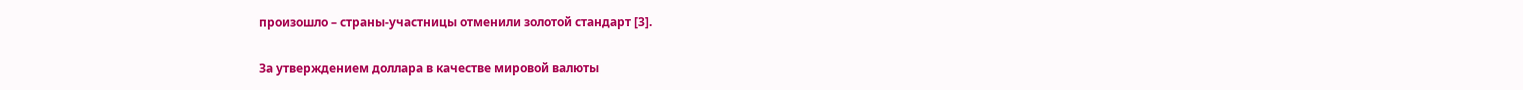произошло – страны-участницы отменили золотой стандарт [3].

За утверждением доллара в качестве мировой валюты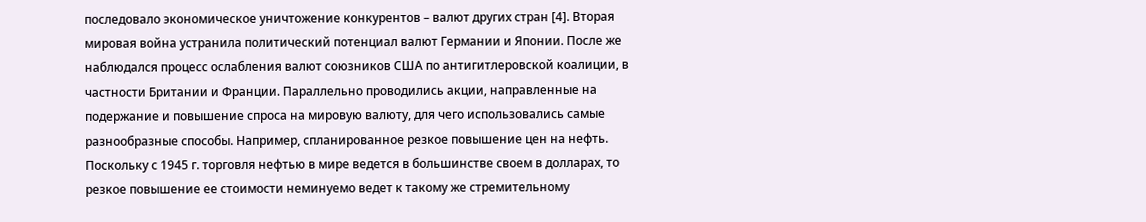последовало экономическое уничтожение конкурентов – валют других стран [4]. Вторая мировая война устранила политический потенциал валют Германии и Японии. После же наблюдался процесс ослабления валют союзников США по антигитлеровской коалиции, в частности Британии и Франции. Параллельно проводились акции, направленные на подержание и повышение спроса на мировую валюту, для чего использовались самые разнообразные способы. Например, спланированное резкое повышение цен на нефть. Поскольку с 1945 г. торговля нефтью в мире ведется в большинстве своем в долларах, то резкое повышение ее стоимости неминуемо ведет к такому же стремительному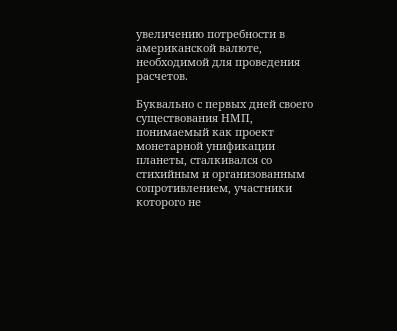увеличению потребности в американской валюте, необходимой для проведения расчетов.

Буквально с первых дней своего существования НМП, понимаемый как проект монетарной унификации планеты, сталкивался со стихийным и организованным сопротивлением, участники которого не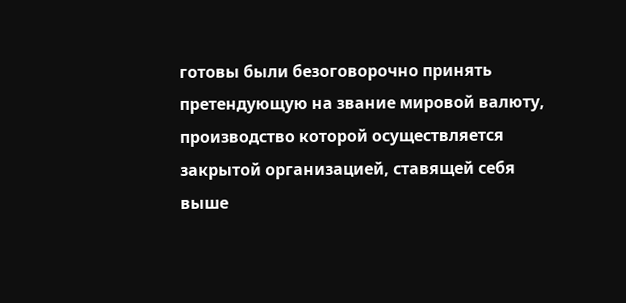готовы были безоговорочно принять претендующую на звание мировой валюту, производство которой осуществляется закрытой организацией, ставящей себя выше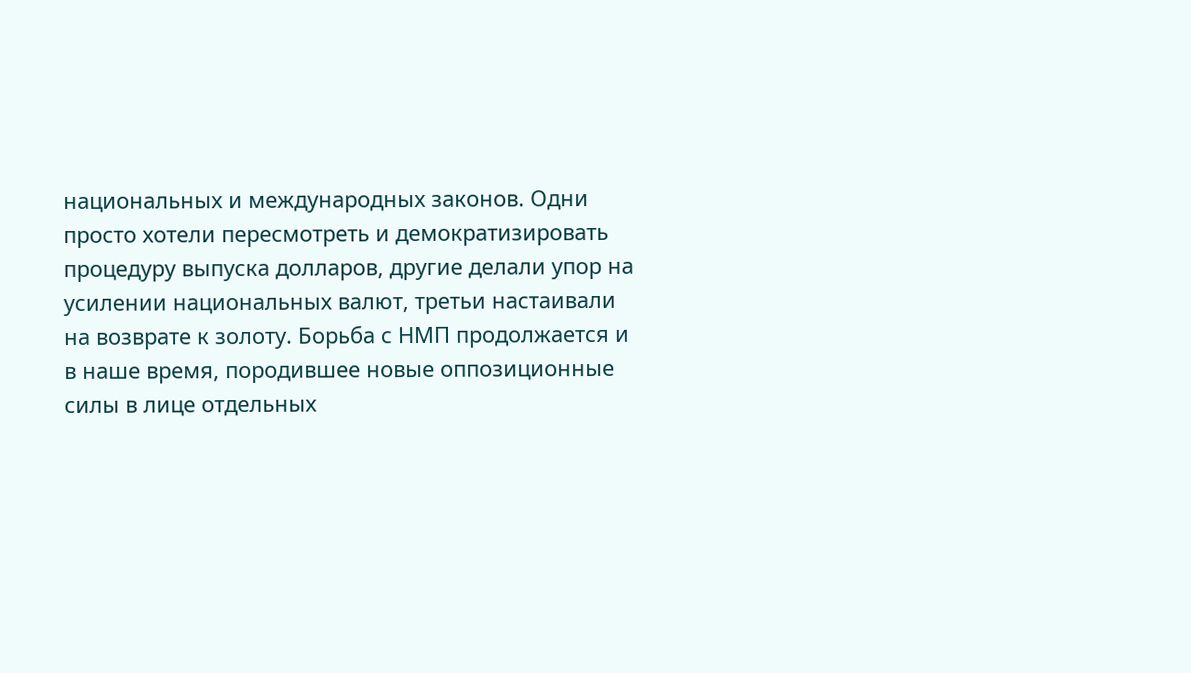национальных и международных законов. Одни просто хотели пересмотреть и демократизировать процедуру выпуска долларов, другие делали упор на усилении национальных валют, третьи настаивали на возврате к золоту. Борьба с НМП продолжается и в наше время, породившее новые оппозиционные силы в лице отдельных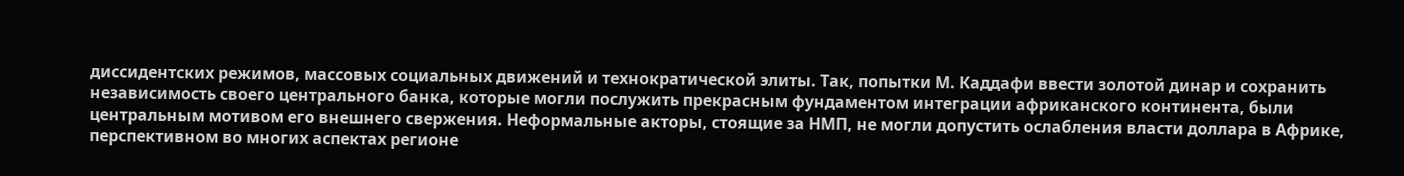диссидентских режимов, массовых социальных движений и технократической элиты. Так, попытки М. Каддафи ввести золотой динар и сохранить независимость своего центрального банка, которые могли послужить прекрасным фундаментом интеграции африканского континента, были центральным мотивом его внешнего свержения. Неформальные акторы, стоящие за НМП, не могли допустить ослабления власти доллара в Африке, перспективном во многих аспектах регионе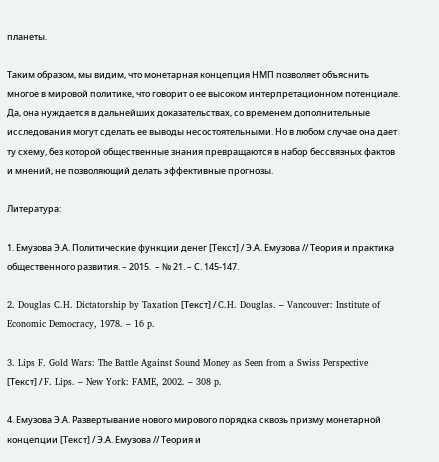планеты.

Таким образом, мы видим, что монетарная концепция НМП позволяет объяснить многое в мировой политике, что говорит о ее высоком интерпретационном потенциале. Да, она нуждается в дальнейших доказательствах, со временем дополнительные исследования могут сделать ее выводы несостоятельными. Но в любом случае она дает ту схему, без которой общественные знания превращаются в набор бессвязных фактов и мнений, не позволяющий делать эффективные прогнозы.

Литература:

1. Емузова Э.А. Политические функции денег [Текст] / Э.А. Емузова // Теория и практика общественного развития. – 2015.  – № 21. – С. 145-147.

2. Douglas C.H. Dictatorship by Taxation [Текст] / C.H. Douglas. – Vancouver: Institute of Economic Democracy, 1978. – 16 p.

3. Lips F. Gold Wars: The Battle Against Sound Money as Seen from a Swiss Perspective [Текст] / F. Lips. – New York: FAME, 2002. – 308 p.

4. Емузова Э.А. Развертывание нового мирового порядка сквозь призму монетарной концепции [Текст] / Э.А. Емузова // Теория и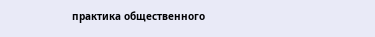практика общественного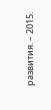развития. – 2015.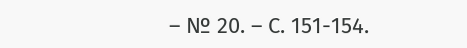– № 20. – С. 151-154.